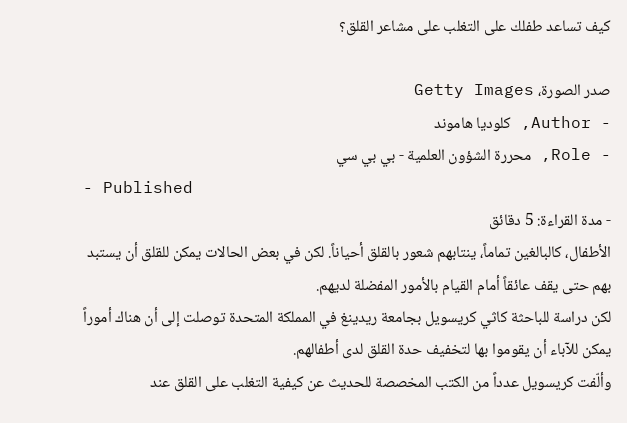كيف تساعد طفلك على التغلب على مشاعر القلق؟

صدر الصورة، Getty Images
- Author, كلوديا هاموند
- Role, محررة الشؤون العلمية - بي بي سي
- Published
- مدة القراءة: 5 دقائق
الأطفال، كالبالغين تماماً، ينتابهم شعور بالقلق أحياناً. لكن في بعض الحالات يمكن للقلق أن يستبد بهم حتى يقف عائقاً أمام القيام بالأمور المفضلة لديهم.
لكن دراسة للباحثة كاثي كريسويل بجامعة ريدينغ في المملكة المتحدة توصلت إلى أن هناك أموراً يمكن للآباء أن يقوموا بها لتخفيف حدة القلق لدى أطفالهم.
وألّفت كريسويل عدداً من الكتب المخصصة للحديث عن كيفية التغلب على القلق عند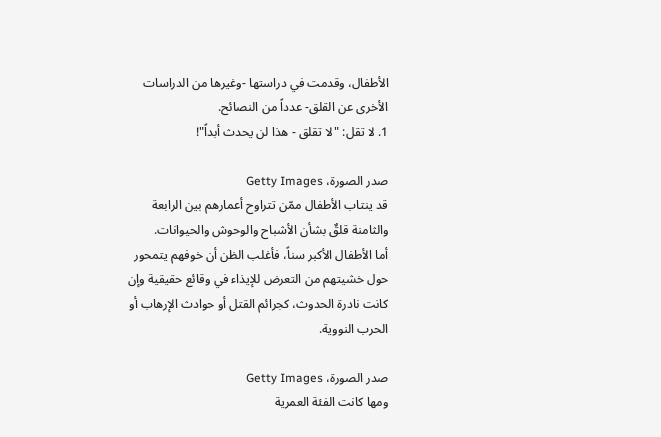الأطفال، وقدمت في دراستها -وغيرها من الدراسات الأخرى عن القلق- عدداً من النصائح.
1. لا تقل: "لا تقلق - هذا لن يحدث أبداً"!

صدر الصورة، Getty Images
قد ينتاب الأطفال ممّن تتراوح أعمارهم بين الرابعة والثامنة قلقٌ بشأن الأشباح والوحوش والحيوانات.
أما الأطفال الأكبر سناً، فأغلب الظن أن خوفهم يتمحور حول خشيتهم من التعرض للإيذاء في وقائع حقيقية وإن كانت نادرة الحدوث، كجرائم القتل أو حوادث الإرهاب أو الحرب النووية.

صدر الصورة، Getty Images
ومها كانت الفئة العمرية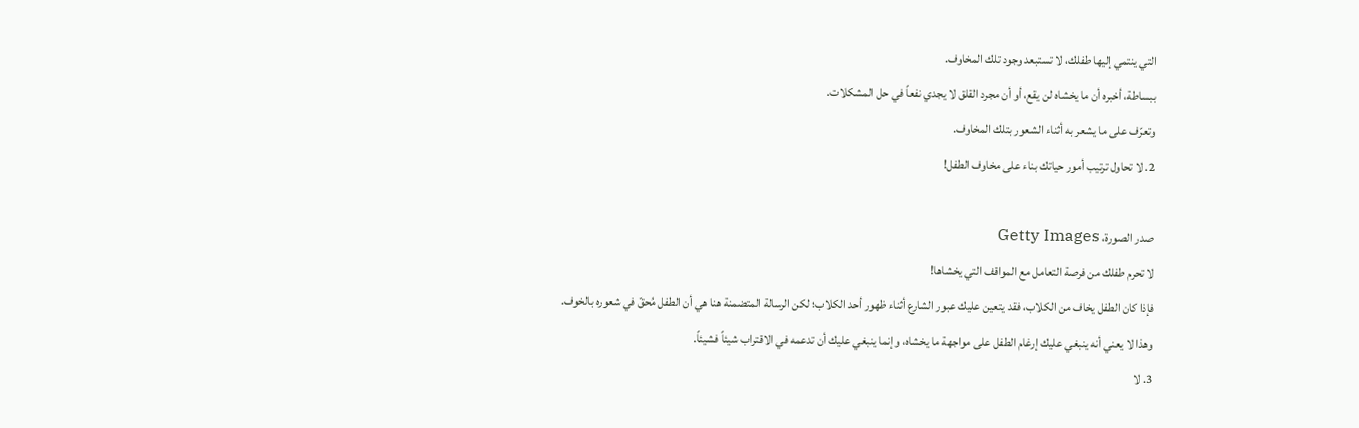التي ينتمي إليها طفلك، لا تستبعد وجود تلك المخاوف.
ببساطة، أخبره أن ما يخشاه لن يقع، أو أن مجرد القلق لا يجدي نفعاً في حل المشكلات.
وتعرّف على ما يشعر به أثناء الشعور بتلك المخاوف.
2. لا تحاول ترتيب أمور حياتك بناء على مخاوف الطفل!

صدر الصورة، Getty Images
لا تحرم طفلك من فرصة التعامل مع المواقف التي يخشاها!
فإذا كان الطفل يخاف من الكلاب، فقد يتعين عليك عبور الشارع أثناء ظهور أحد الكلاب؛ لكن الرسالة المتضمنة هنا هي أن الطفل مُحقّ في شعوره بالخوف.
وهذا لا يعني أنه ينبغي عليك إرغام الطفل على مواجهة ما يخشاه، وإنما ينبغي عليك أن تدعمه في الاقتراب شيئاً فشيئاً.
3. لا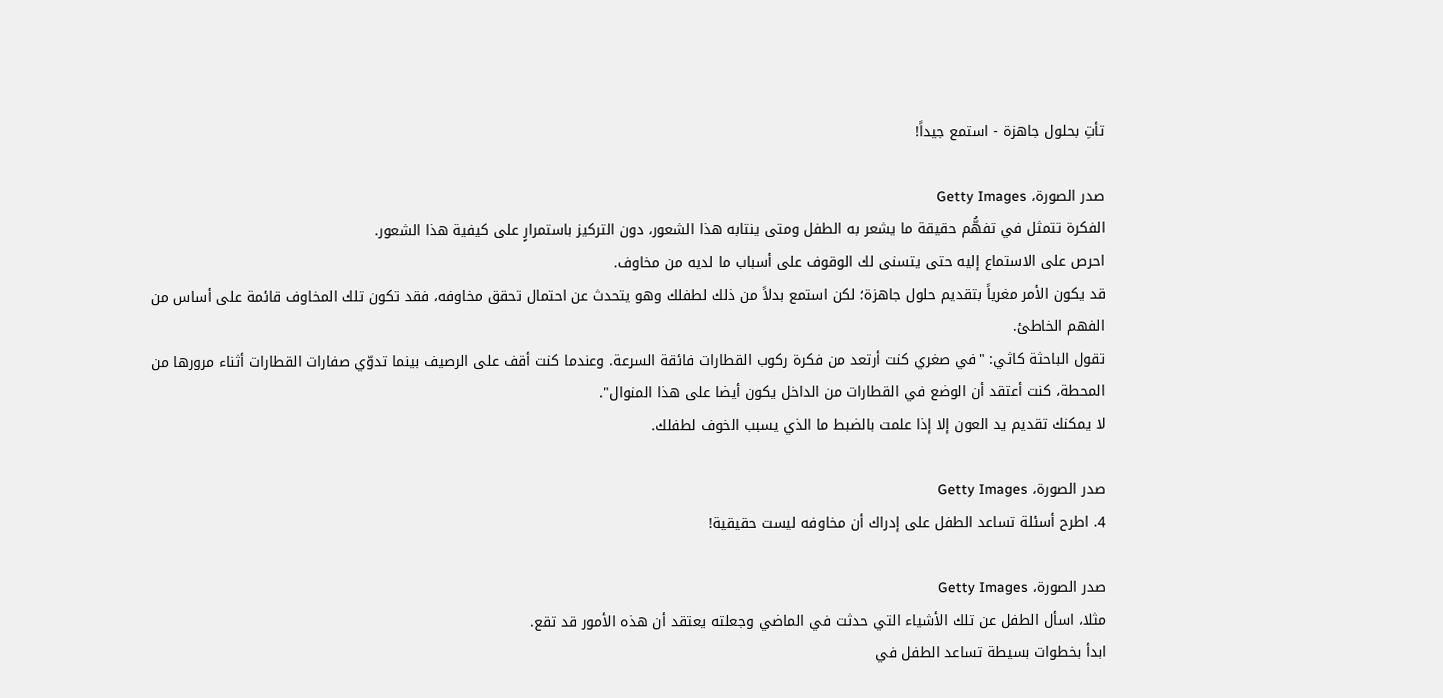تأتِ بحلول جاهزة - استمع جيداً!

صدر الصورة، Getty Images
الفكرة تتمثل في تفهُّم حقيقة ما يشعر به الطفل ومتى ينتابه هذا الشعور، دون التركيز باستمرارٍ على كيفية هذا الشعور.
احرص على الاستماع إليه حتى يتسنى لك الوقوف على أسباب ما لديه من مخاوف.
قد يكون الأمر مغرياً بتقديم حلول جاهزة؛ لكن استمع بدلاً من ذلك لطفلك وهو يتحدث عن احتمال تحقق مخاوفه، فقد تكون تلك المخاوف قائمة على أساس من الفهم الخاطئ.
تقول الباحثة كاثي: "في صغري كنت أرتعد من فكرة ركوب القطارات فائقة السرعة. وعندما كنت أقف على الرصيف بينما تدوّي صفارات القطارات أثناء مرورها من المحطة، كنت أعتقد أن الوضع في القطارات من الداخل يكون أيضا على هذا المنوال".
لا يمكنك تقديم يد العون إلا إذا علمت بالضبط ما الذي يسبب الخوف لطفلك.

صدر الصورة، Getty Images
4. اطرح أسئلة تساعد الطفل على إدراك أن مخاوفه ليست حقيقية!

صدر الصورة، Getty Images
مثلا، اسأل الطفل عن تلك الأشياء التي حدثت في الماضي وجعلته يعتقد أن هذه الأمور قد تقع.
ابدأ بخطوات بسيطة تساعد الطفل في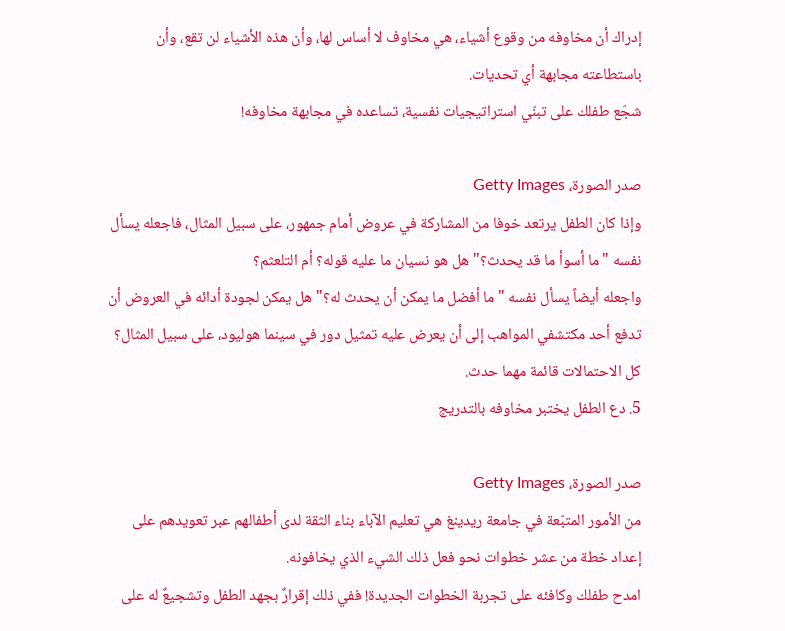إدراك أن مخاوفه من وقوع أشياء، هي مخاوف لا أساس لها، وأن هذه الأشياء لن تقع، وأن باستطاعته مجابهة أي تحديات.
شجّع طفلك على تبنّي استراتيجيات نفسية، تساعده في مجابهة مخاوفه!

صدر الصورة، Getty Images
وإذا كان الطفل يرتعد خوفا من المشاركة في عروض أمام جمهور، على سبيل المثال، فاجعله يسأل نفسه "ما أسوأ ما قد يحدث؟" هل هو نسيان ما عليه قوله؟ أم التلعثم؟
واجعله أيضاً يسأل نفسه "ما أفضل ما يمكن أن يحدث له؟" هل يمكن لجودة أدائه في العروض أن تدفع أحد مكتشفي المواهب إلى أن يعرض عليه تمثيل دور في سينما هوليود، على سبيل المثال؟
كل الاحتمالات قائمة مهما حدث.
5. دع الطفل يختبر مخاوفه بالتدريج

صدر الصورة، Getty Images
من الأمور المتبّعة في جامعة ريدينغ هي تعليم الآباء بناء الثقة لدى أطفالهم عبر تعويدهم على إعداد خطة من عشر خطوات نحو فعل ذلك الشيء الذي يخافونه.
امدح طفلك وكافئه على تجربة الخطوات الجديدة! ففي ذلك إقرارٌ بجهد الطفل وتشجيعٌ له على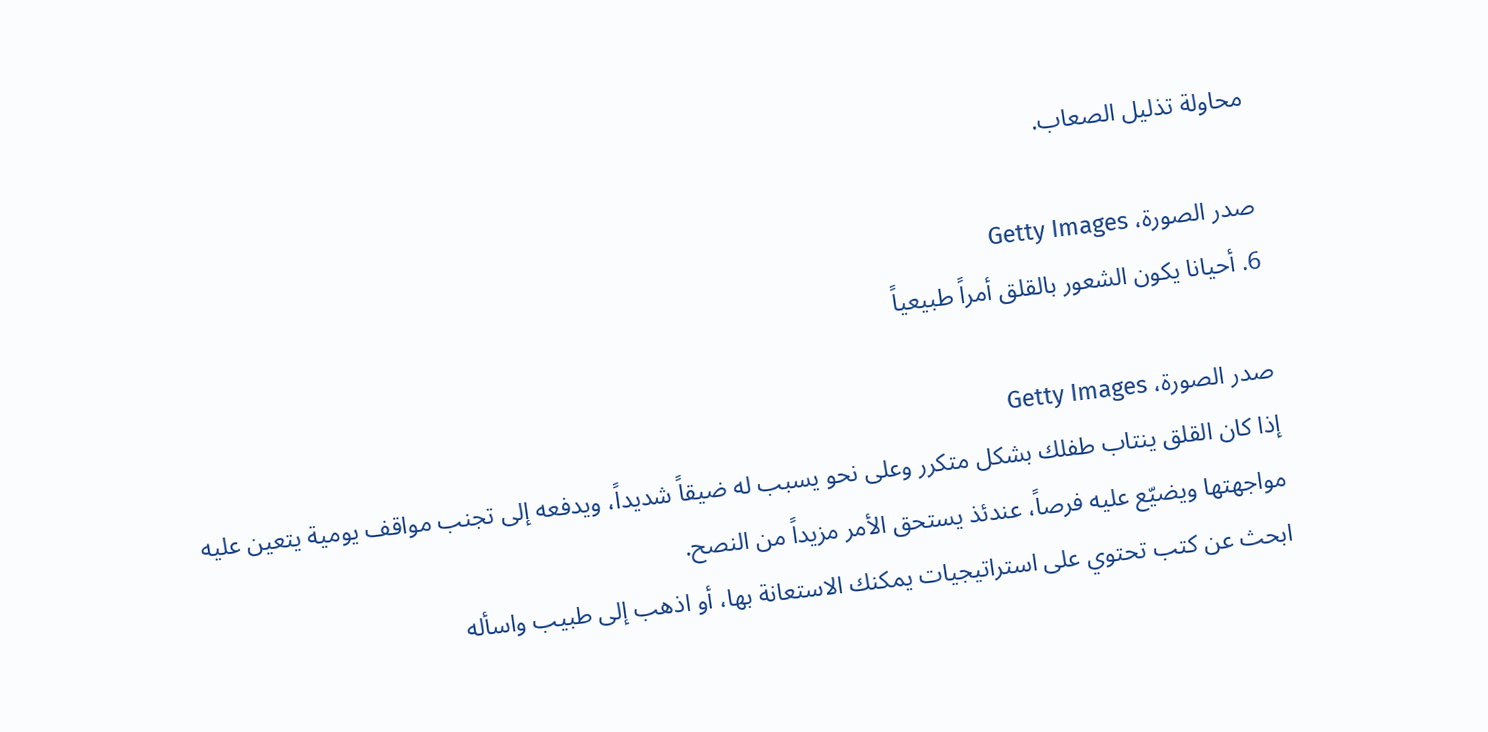محاولة تذليل الصعاب.

صدر الصورة، Getty Images
6. أحيانا يكون الشعور بالقلق أمراً طبيعياً

صدر الصورة، Getty Images
إذا كان القلق ينتاب طفلك بشكل متكرر وعلى نحو يسبب له ضيقاً شديداً، ويدفعه إلى تجنب مواقف يومية يتعين عليه مواجهتها ويضيّع عليه فرصاً، عندئذ يستحق الأمر مزيداً من النصح.
ابحث عن كتب تحتوي على استراتيجيات يمكنك الاستعانة بها، أو اذهب إلى طبيب واسأله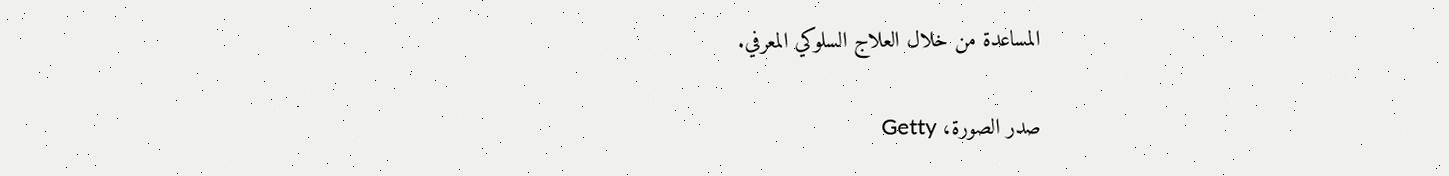المساعدة من خلال العلاج السلوكي المعرفي.

صدر الصورة، Getty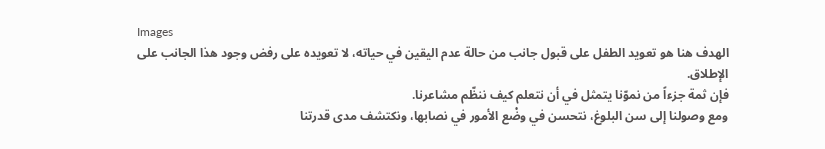Images
الهدف هنا هو تعويد الطفل على قبول جانب من حالة عدم اليقين في حياته، لا تعويده على رفض وجود هذا الجانب على الإطلاق.
فإن ثمة جزءاً من نموّنا يتمثل في أن نتعلم كيف ننظّم مشاعرنا.
ومع وصولنا إلى سن البلوغ، نتحسن في وضْع الأمور في نصابها، ونكتشف مدى قدرتنا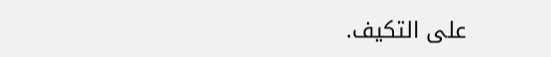على التكيف.